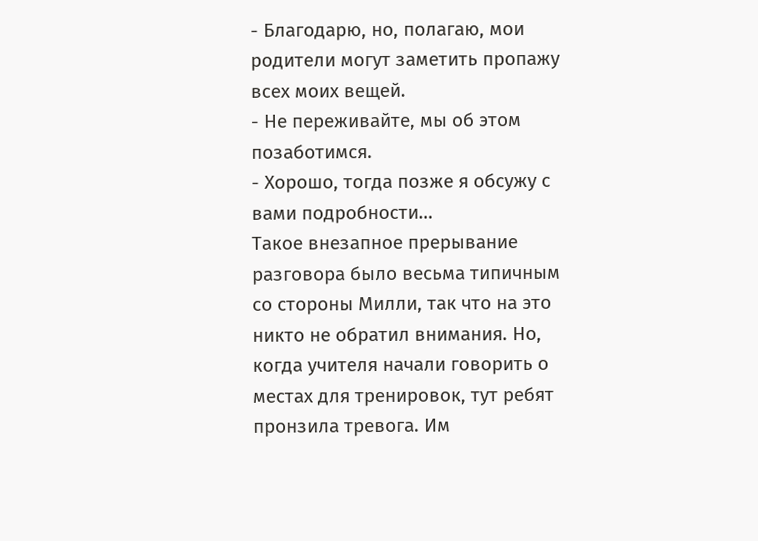- Благодарю, но, полагаю, мои родители могут заметить пропажу всех моих вещей.
- Не переживайте, мы об этом позаботимся.
- Хорошо, тогда позже я обсужу с вами подробности…
Такое внезапное прерывание разговора было весьма типичным со стороны Милли, так что на это никто не обратил внимания. Но, когда учителя начали говорить о местах для тренировок, тут ребят пронзила тревога. Им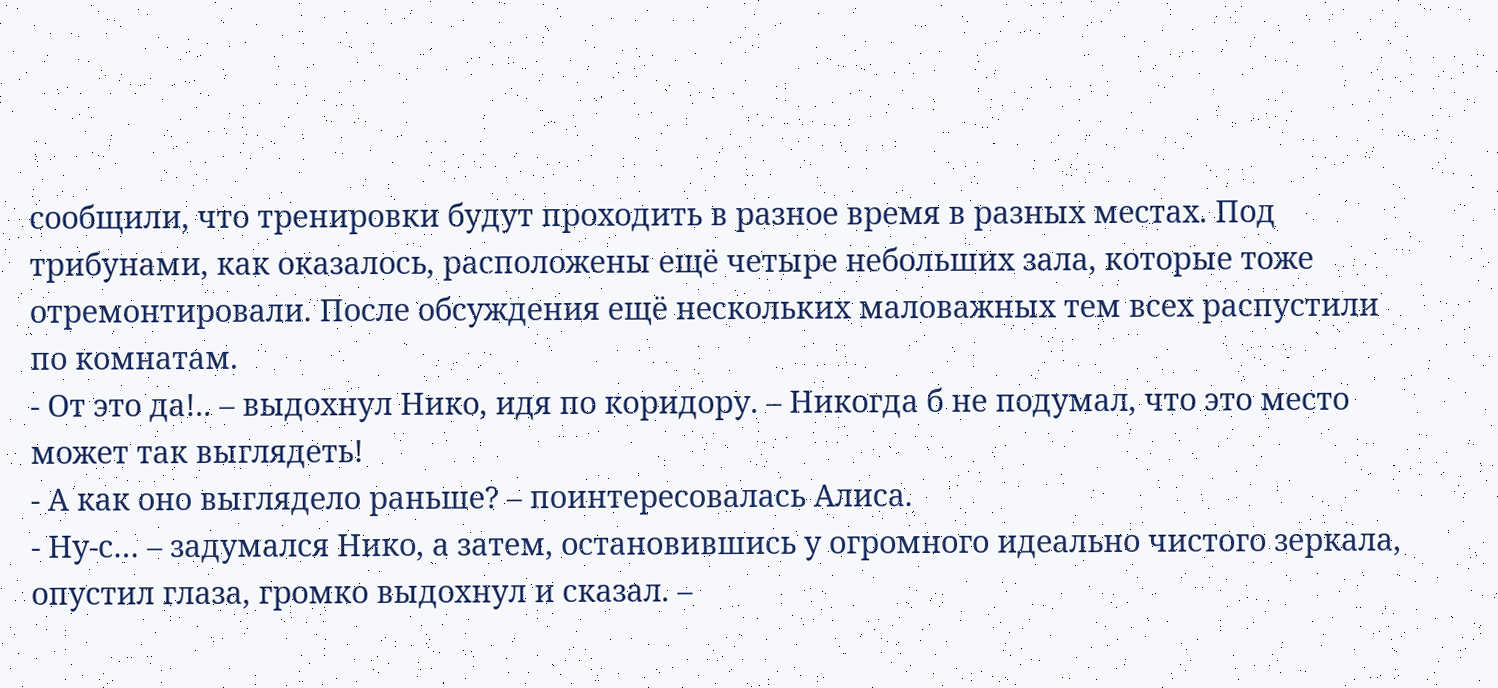сообщили, что тренировки будут проходить в разное время в разных местах. Под трибунами, как оказалось, расположены ещё четыре небольших зала, которые тоже отремонтировали. После обсуждения ещё нескольких маловажных тем всех распустили по комнатам.
- От это да!.. – выдохнул Нико, идя по коридору. – Никогда б не подумал, что это место может так выглядеть!
- А как оно выглядело раньше? – поинтересовалась Алиса.
- Ну-с… – задумался Нико, а затем, остановившись у огромного идеально чистого зеркала, опустил глаза, громко выдохнул и сказал. –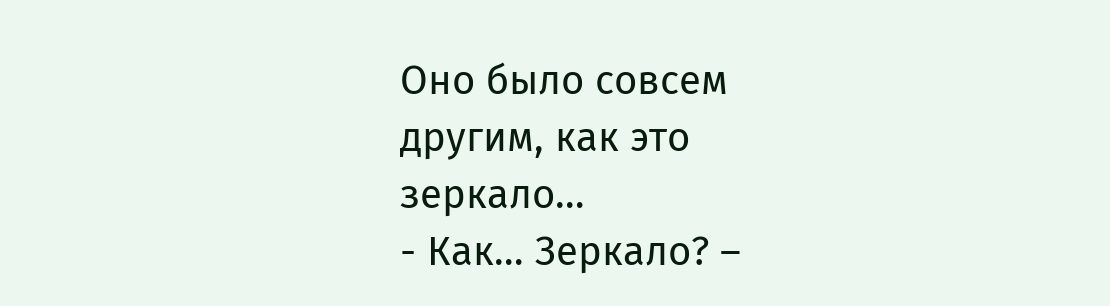Оно было совсем другим, как это зеркало…
- Как… Зеркало? –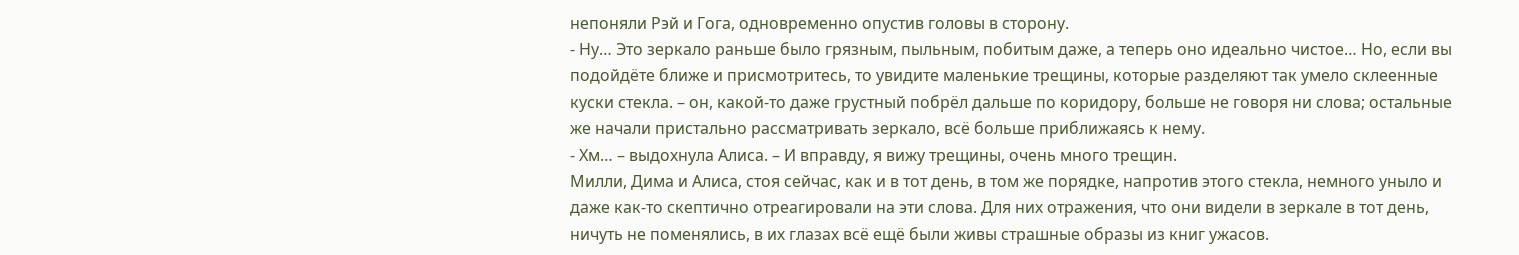непоняли Рэй и Гога, одновременно опустив головы в сторону.
- Ну… Это зеркало раньше было грязным, пыльным, побитым даже, а теперь оно идеально чистое… Но, если вы подойдёте ближе и присмотритесь, то увидите маленькие трещины, которые разделяют так умело склеенные куски стекла. – он, какой-то даже грустный побрёл дальше по коридору, больше не говоря ни слова; остальные же начали пристально рассматривать зеркало, всё больше приближаясь к нему.
- Хм… – выдохнула Алиса. – И вправду, я вижу трещины, очень много трещин.
Милли, Дима и Алиса, стоя сейчас, как и в тот день, в том же порядке, напротив этого стекла, немного уныло и даже как-то скептично отреагировали на эти слова. Для них отражения, что они видели в зеркале в тот день, ничуть не поменялись, в их глазах всё ещё были живы страшные образы из книг ужасов.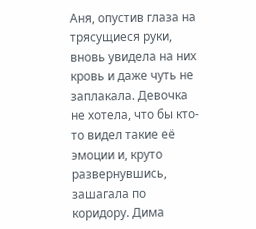Аня, опустив глаза на трясущиеся руки, вновь увидела на них кровь и даже чуть не заплакала. Девочка не хотела, что бы кто-то видел такие её эмоции и, круто развернувшись, зашагала по коридору. Дима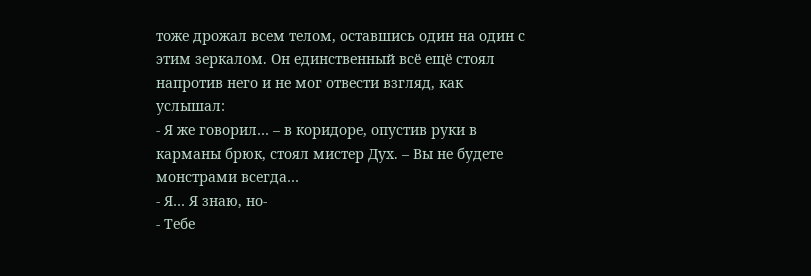тоже дрожал всем телом, оставшись один на один с этим зеркалом. Он единственный всё ещё стоял напротив него и не мог отвести взгляд, как услышал:
- Я же говорил… – в коридоре, опустив руки в карманы брюк, стоял мистер Дух. – Вы не будете монстрами всегда…
- Я… Я знаю, но-
- Тебе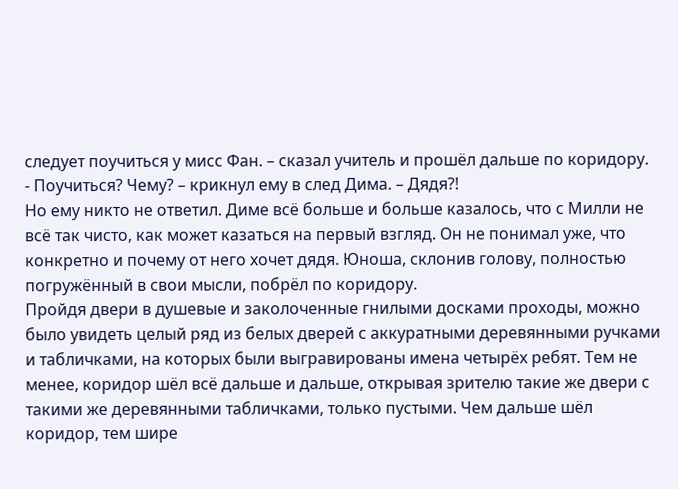следует поучиться у мисс Фан. – сказал учитель и прошёл дальше по коридору.
- Поучиться? Чему? – крикнул ему в след Дима. – Дядя?!
Но ему никто не ответил. Диме всё больше и больше казалось, что с Милли не всё так чисто, как может казаться на первый взгляд. Он не понимал уже, что конкретно и почему от него хочет дядя. Юноша, склонив голову, полностью погружённый в свои мысли, побрёл по коридору.
Пройдя двери в душевые и заколоченные гнилыми досками проходы, можно было увидеть целый ряд из белых дверей с аккуратными деревянными ручками и табличками, на которых были выгравированы имена четырёх ребят. Тем не менее, коридор шёл всё дальше и дальше, открывая зрителю такие же двери с такими же деревянными табличками, только пустыми. Чем дальше шёл коридор, тем шире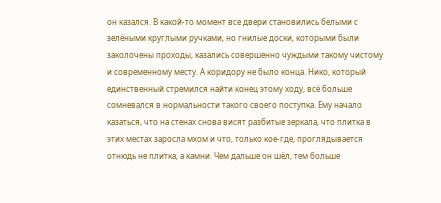он казался. В какой-то момент все двери становились белыми с зелёными круглыми ручками, но гнилые доски, которыми были заколочены проходы, казались совершенно чуждыми такому чистому и современному месту. А коридору не было конца. Нико, который единственный стремился найти конец этому ходу, всё больше сомневался в нормальности такого своего поступка. Ему начало казаться, что на стенах снова висят разбитые зеркала, что плитка в этих местах заросла мхом и что, только кое-где, проглядывается отнюдь не плитка, а камни. Чем дальше он шёл, тем больше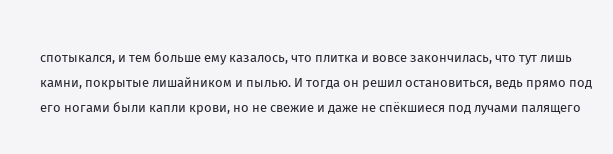спотыкался, и тем больше ему казалось, что плитка и вовсе закончилась, что тут лишь камни, покрытые лишайником и пылью. И тогда он решил остановиться, ведь прямо под его ногами были капли крови, но не свежие и даже не спёкшиеся под лучами палящего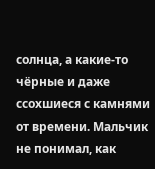солнца, а какие-то чёрные и даже ссохшиеся с камнями от времени. Мальчик не понимал, как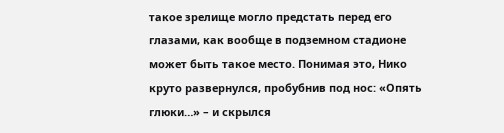такое зрелище могло предстать перед его глазами, как вообще в подземном стадионе может быть такое место. Понимая это, Нико круто развернулся, пробубнив под нос: «Опять глюки…» – и скрылся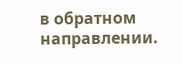в обратном направлении.